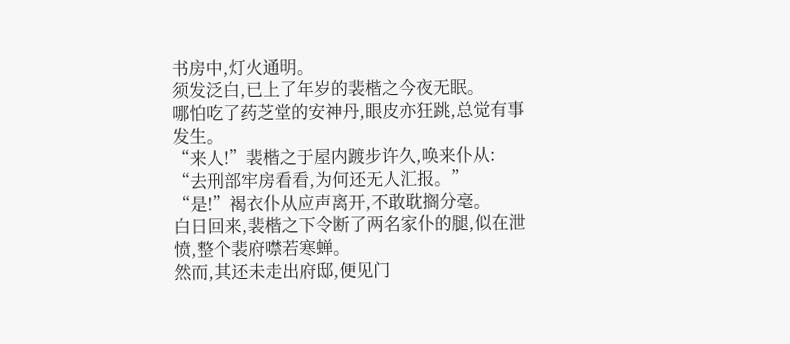书房中,灯火通明。
须发泛白,已上了年岁的裴楷之今夜无眠。
哪怕吃了药芝堂的安神丹,眼皮亦狂跳,总觉有事发生。
“来人!”裴楷之于屋内踱步许久,唤来仆从:
“去刑部牢房看看,为何还无人汇报。”
“是!”褐衣仆从应声离开,不敢耽搁分毫。
白日回来,裴楷之下令断了两名家仆的腿,似在泄愤,整个裴府噤若寒蝉。
然而,其还未走出府邸,便见门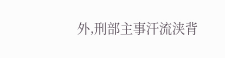外,刑部主事汗流浃背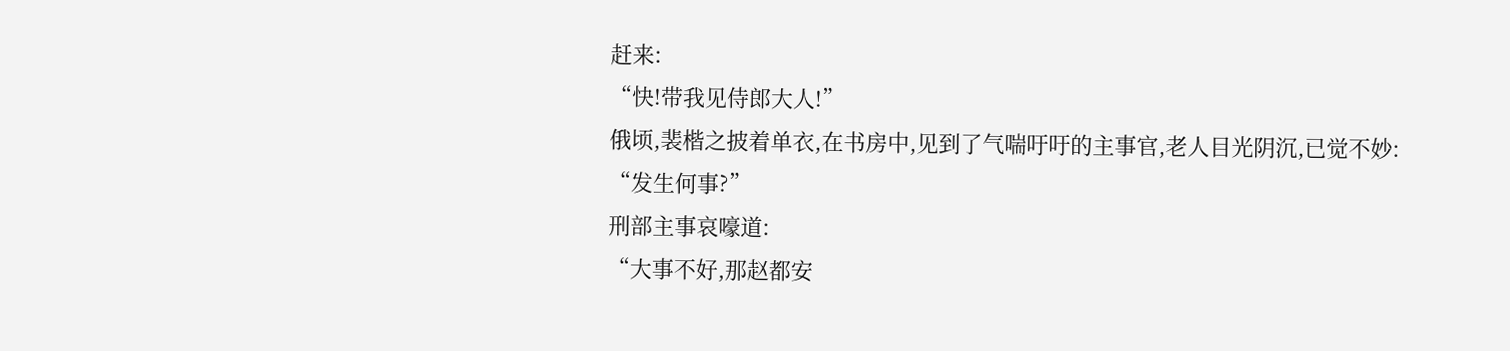赶来:
“快!带我见侍郎大人!”
俄顷,裴楷之披着单衣,在书房中,见到了气喘吁吁的主事官,老人目光阴沉,已觉不妙:
“发生何事?”
刑部主事哀嚎道:
“大事不好,那赵都安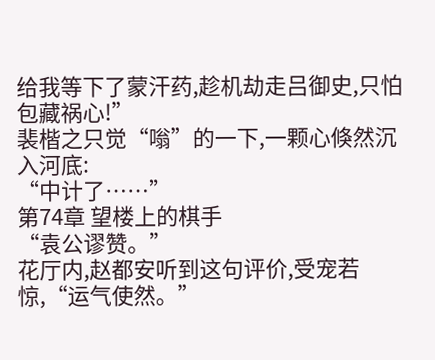给我等下了蒙汗药,趁机劫走吕御史,只怕包藏祸心!”
裴楷之只觉“嗡”的一下,一颗心倏然沉入河底:
“中计了……”
第74章 望楼上的棋手
“袁公谬赞。”
花厅内,赵都安听到这句评价,受宠若惊,“运气使然。”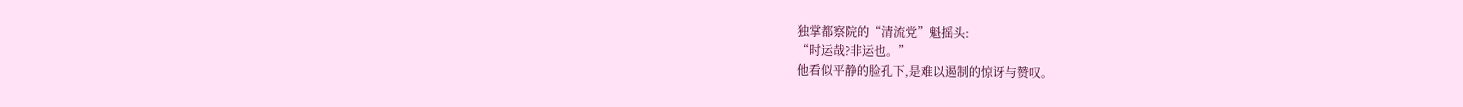独掌都察院的“清流党”魁摇头:
“时运哉?非运也。”
他看似平静的脸孔下,是难以遏制的惊讶与赞叹。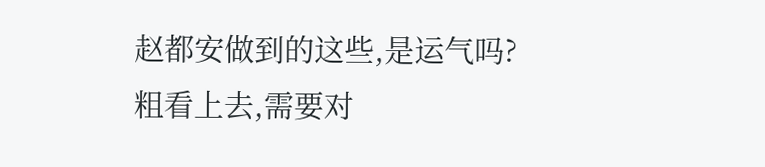赵都安做到的这些,是运气吗?
粗看上去,需要对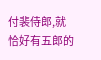付裴侍郎,就恰好有五郎的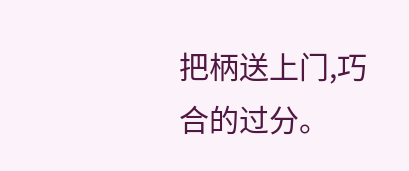把柄送上门,巧合的过分。